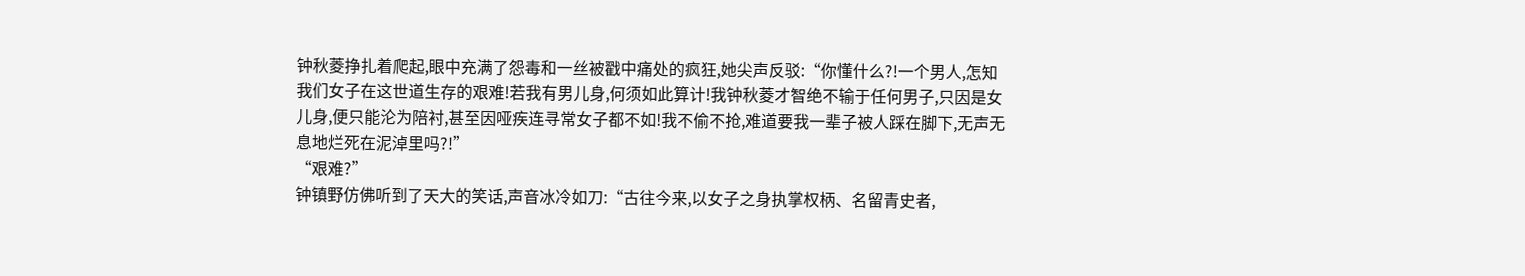钟秋菱挣扎着爬起,眼中充满了怨毒和一丝被戳中痛处的疯狂,她尖声反驳:“你懂什么?!一个男人,怎知我们女子在这世道生存的艰难!若我有男儿身,何须如此算计!我钟秋菱才智绝不输于任何男子,只因是女儿身,便只能沦为陪衬,甚至因哑疾连寻常女子都不如!我不偷不抢,难道要我一辈子被人踩在脚下,无声无息地烂死在泥淖里吗?!”
“艰难?”
钟镇野仿佛听到了天大的笑话,声音冰冷如刀:“古往今来,以女子之身执掌权柄、名留青史者,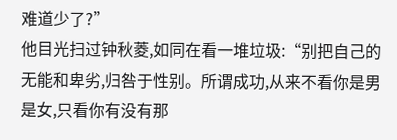难道少了?”
他目光扫过钟秋菱,如同在看一堆垃圾:“别把自己的无能和卑劣,归咎于性别。所谓成功,从来不看你是男是女,只看你有没有那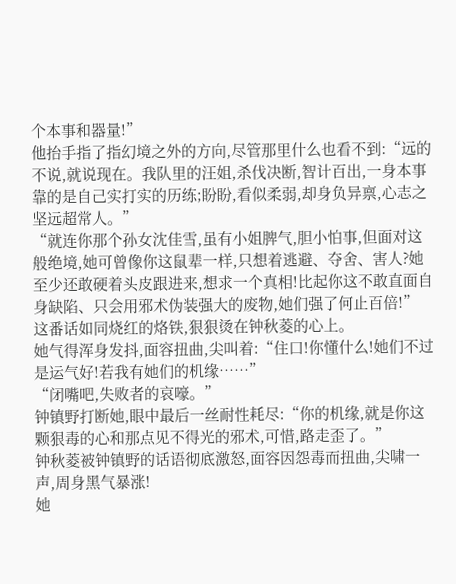个本事和器量!”
他抬手指了指幻境之外的方向,尽管那里什么也看不到:“远的不说,就说现在。我队里的汪姐,杀伐决断,智计百出,一身本事靠的是自己实打实的历练;盼盼,看似柔弱,却身负异禀,心志之坚远超常人。”
“就连你那个孙女沈佳雪,虽有小姐脾气,胆小怕事,但面对这般绝境,她可曾像你这鼠辈一样,只想着逃避、夺舍、害人?她至少还敢硬着头皮跟进来,想求一个真相!比起你这不敢直面自身缺陷、只会用邪术伪装强大的废物,她们强了何止百倍!”
这番话如同烧红的烙铁,狠狠烫在钟秋菱的心上。
她气得浑身发抖,面容扭曲,尖叫着:“住口!你懂什么!她们不过是运气好!若我有她们的机缘……”
“闭嘴吧,失败者的哀嚎。”
钟镇野打断她,眼中最后一丝耐性耗尽:“你的机缘,就是你这颗狠毒的心和那点见不得光的邪术,可惜,路走歪了。”
钟秋菱被钟镇野的话语彻底激怒,面容因怨毒而扭曲,尖啸一声,周身黑气暴涨!
她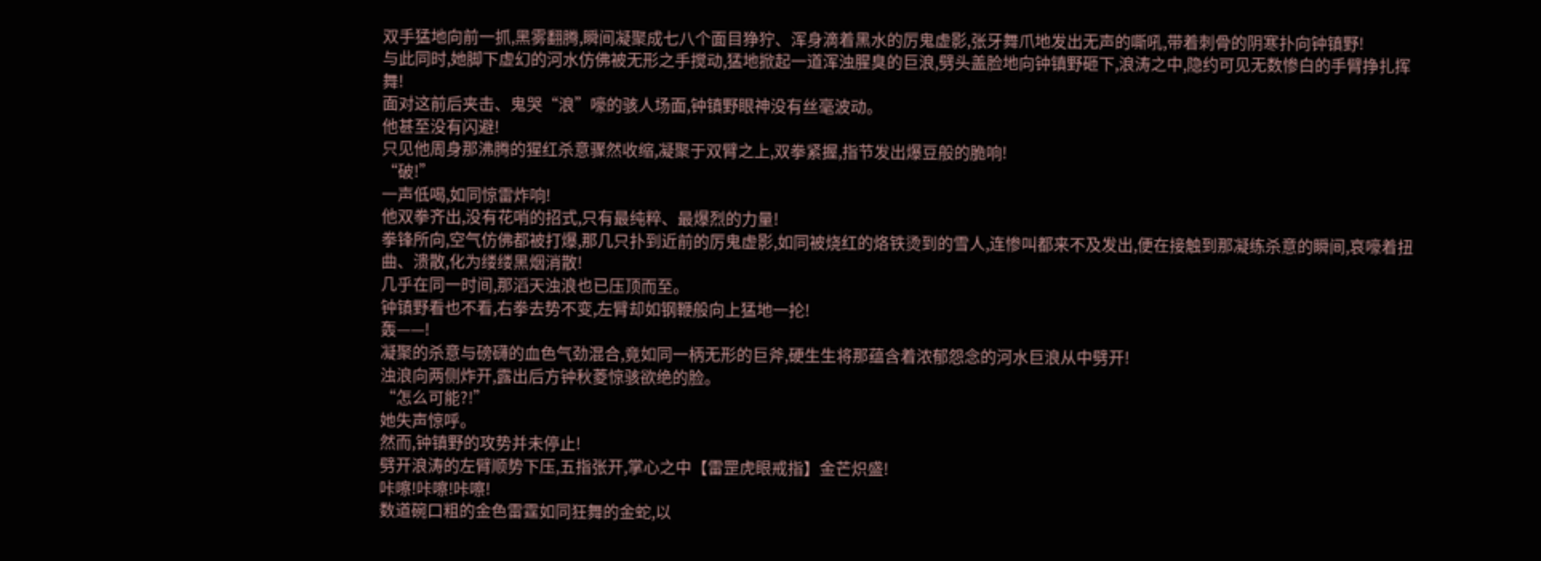双手猛地向前一抓,黑雾翻腾,瞬间凝聚成七八个面目狰狞、浑身滴着黑水的厉鬼虚影,张牙舞爪地发出无声的嘶吼,带着刺骨的阴寒扑向钟镇野!
与此同时,她脚下虚幻的河水仿佛被无形之手搅动,猛地掀起一道浑浊腥臭的巨浪,劈头盖脸地向钟镇野砸下,浪涛之中,隐约可见无数惨白的手臂挣扎挥舞!
面对这前后夹击、鬼哭“浪”嚎的骇人场面,钟镇野眼神没有丝毫波动。
他甚至没有闪避!
只见他周身那沸腾的猩红杀意骤然收缩,凝聚于双臂之上,双拳紧握,指节发出爆豆般的脆响!
“破!”
一声低喝,如同惊雷炸响!
他双拳齐出,没有花哨的招式,只有最纯粹、最爆烈的力量!
拳锋所向,空气仿佛都被打爆,那几只扑到近前的厉鬼虚影,如同被烧红的烙铁烫到的雪人,连惨叫都来不及发出,便在接触到那凝练杀意的瞬间,哀嚎着扭曲、溃散,化为缕缕黑烟消散!
几乎在同一时间,那滔天浊浪也已压顶而至。
钟镇野看也不看,右拳去势不变,左臂却如钢鞭般向上猛地一抡!
轰——!
凝聚的杀意与磅礴的血色气劲混合,竟如同一柄无形的巨斧,硬生生将那蕴含着浓郁怨念的河水巨浪从中劈开!
浊浪向两侧炸开,露出后方钟秋菱惊骇欲绝的脸。
“怎么可能?!”
她失声惊呼。
然而,钟镇野的攻势并未停止!
劈开浪涛的左臂顺势下压,五指张开,掌心之中【雷罡虎眼戒指】金芒炽盛!
咔嚓!咔嚓!咔嚓!
数道碗口粗的金色雷霆如同狂舞的金蛇,以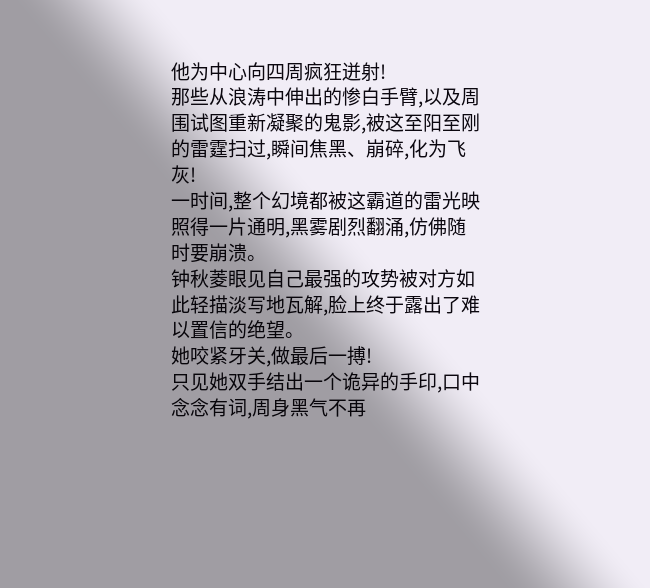他为中心向四周疯狂迸射!
那些从浪涛中伸出的惨白手臂,以及周围试图重新凝聚的鬼影,被这至阳至刚的雷霆扫过,瞬间焦黑、崩碎,化为飞灰!
一时间,整个幻境都被这霸道的雷光映照得一片通明,黑雾剧烈翻涌,仿佛随时要崩溃。
钟秋菱眼见自己最强的攻势被对方如此轻描淡写地瓦解,脸上终于露出了难以置信的绝望。
她咬紧牙关,做最后一搏!
只见她双手结出一个诡异的手印,口中念念有词,周身黑气不再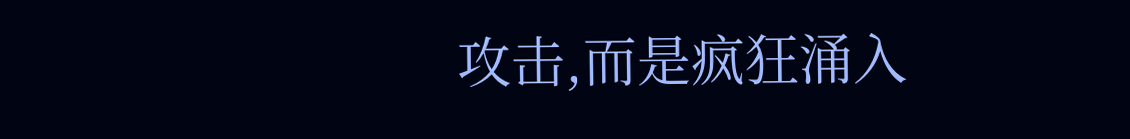攻击,而是疯狂涌入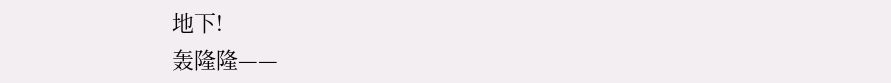地下!
轰隆隆——